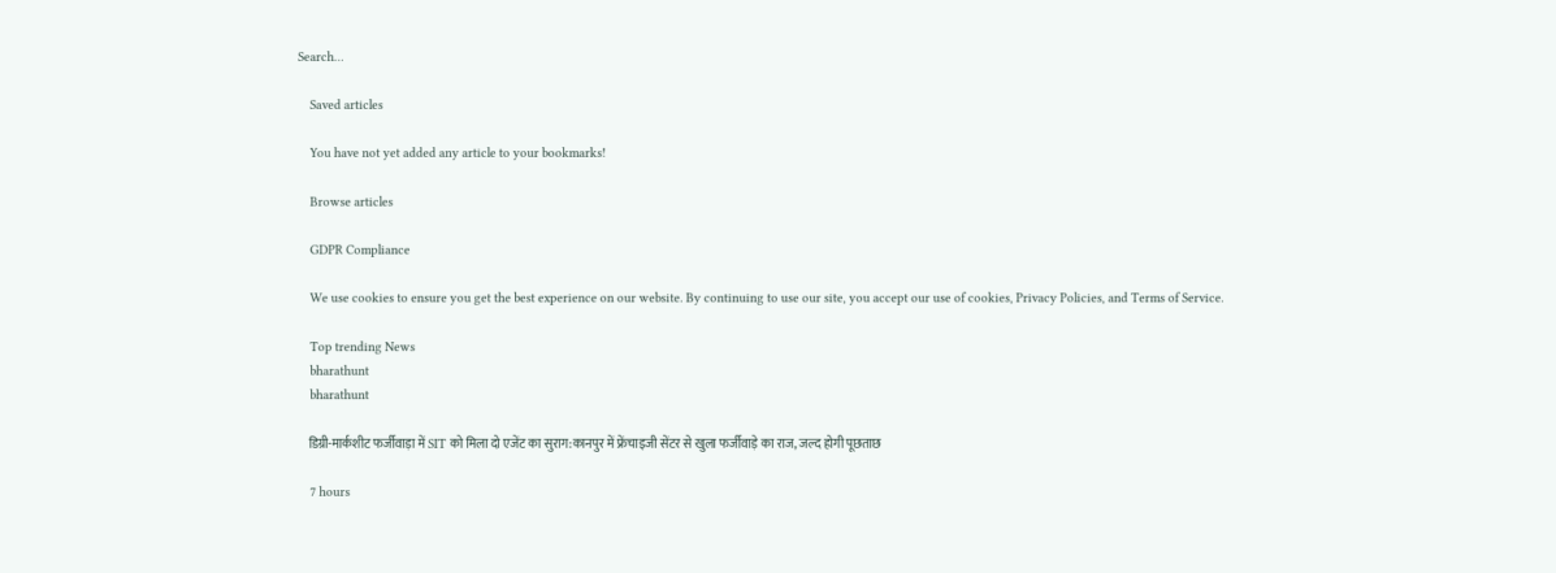Search…

    Saved articles

    You have not yet added any article to your bookmarks!

    Browse articles

    GDPR Compliance

    We use cookies to ensure you get the best experience on our website. By continuing to use our site, you accept our use of cookies, Privacy Policies, and Terms of Service.

    Top trending News
    bharathunt
    bharathunt

    डिग्री-मार्कशीट फर्जीवाड़ा में SIT को मिला दो एजेंट का सुराग:कानपुर में फ्रेंचाइजी सेंटर से खुला फर्जीवाड़े का राज, जल्द होगी पूछताछ

    7 hours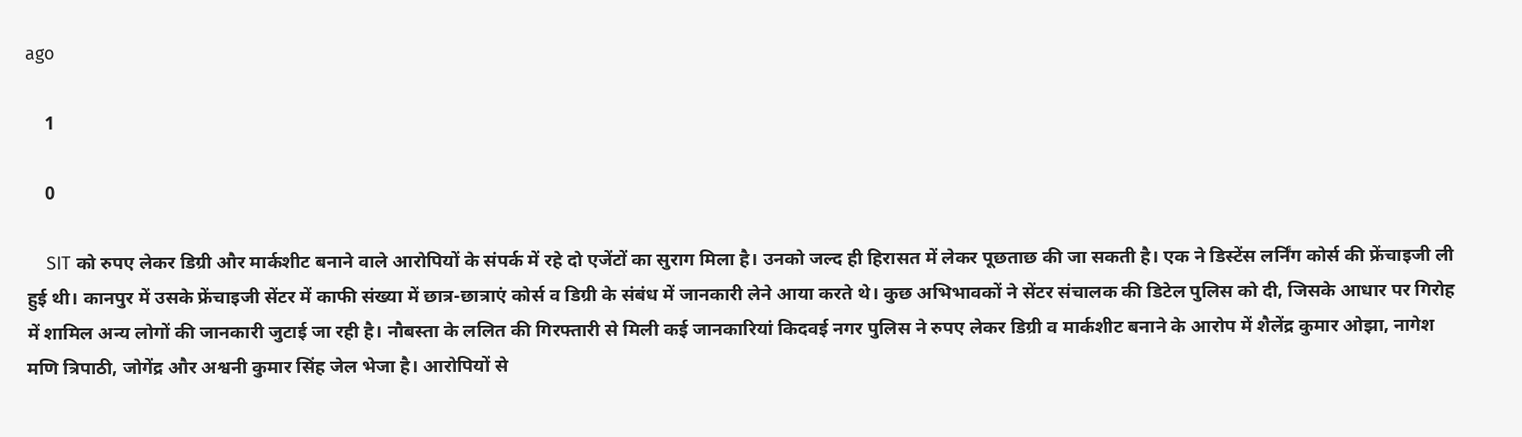ago

    1

    0

    SIT को रुपए लेकर डिग्री और मार्कशीट बनाने वाले आरोपियों के संपर्क में रहे दो एजेंटों का सुराग मिला है। उनको जल्द ही हिरासत में लेकर पूछताछ की जा सकती है। एक ने डिस्टेंस लर्निंग कोर्स की फ्रेंचाइजी ली हुई थी। कानपुर में उसके फ्रेंचाइजी सेंटर में काफी संख्या में छात्र-छात्राएं कोर्स व डिग्री के संबंध में जानकारी लेने आया करते थे। कुछ अभिभावकों ने सेंटर संचालक की डिटेल पुलिस को दी, जिसके आधार पर गिरोह में शामिल अन्य लोगों की जानकारी जुटाई जा रही है। नौबस्ता के ललित की गिरफ्तारी से मिली कई जानकारियां किदवई नगर पुलिस ने रुपए लेकर डिग्री व मार्कशीट बनाने के आरोप में शैलेंद्र कुमार ओझा, नागेश मणि त्रिपाठी, जोगेंद्र और अश्वनी कुमार सिंह जेल भेजा है। आरोपियों से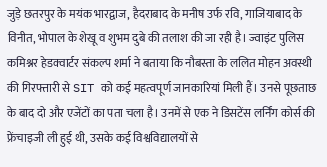जुड़े छतरपुर के मयंक भारद्वाज, हैदराबाद के मनीष उर्फ रवि, गाजियाबाद के विनीत, भोपाल के शेखू व शुभम दुबे की तलाश की जा रही है। ज्वाइंट पुलिस कमिश्नर हेडक्वार्टर संकल्प शर्मा ने बताया कि नौबस्ता के ललित मोहन अवस्थी की गिरफ्तारी से SIT को कई महत्वपूर्ण जानकारियां मिली हैं। उनसे पूछताछ के बाद दो और एजेंटों का पता चला है। उनमें से एक ने डिसटेंस लर्निंग कोर्स की फ्रेंचाइजी ली हुई थी, उसके कई विश्वविद्यालयों से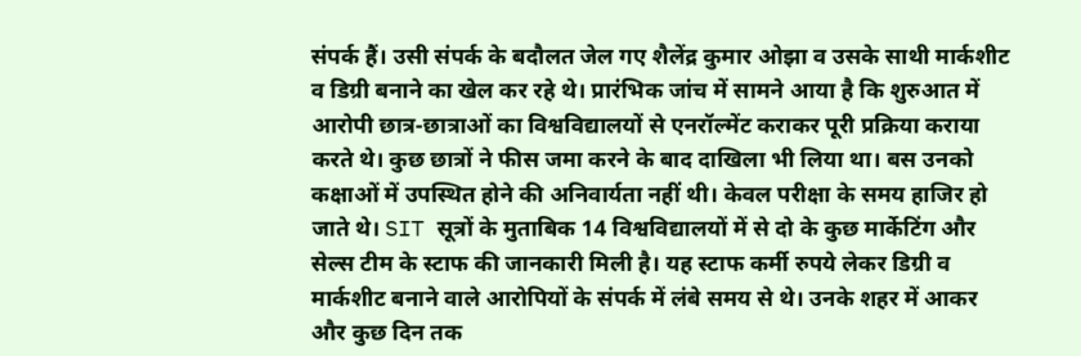संपर्क हैं। उसी संपर्क के बदौलत जेल गए शैलेंद्र कुमार ओझा व उसके साथी मार्कशीट व डिग्री बनाने का खेल कर रहे थे। प्रारंभिक जांच में सामने आया है कि शुरुआत में आरोपी छात्र-छात्राओं का विश्वविद्यालयों से एनरॉल्मेंट कराकर पूरी प्रक्रिया कराया करते थे। कुछ छात्रों ने फीस जमा करने के बाद दाखिला भी लिया था। बस उनको कक्षाओं में उपस्थित होने की अनिवार्यता नहीं थी। केवल परीक्षा के समय हाजिर हो जाते थे। SIT सूत्रों के मुताबिक 14 विश्वविद्यालयों में से दो के कुछ मार्केटिंग और सेल्स टीम के स्टाफ की जानकारी मिली है। यह स्टाफ कर्मी रुपये लेकर डिग्री व मार्कशीट बनाने वाले आरोपियों के संपर्क में लंबे समय से थे। उनके शहर में आकर और कुछ दिन तक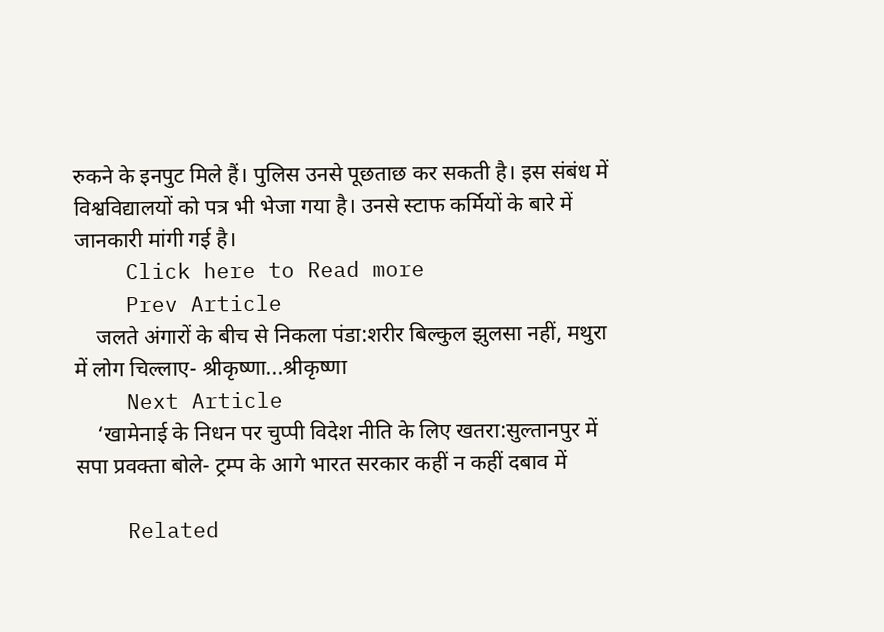रुकने के इनपुट मिले हैं। पुलिस उनसे पूछताछ कर सकती है। इस संबंध में विश्वविद्यालयों को पत्र भी भेजा गया है। उनसे स्टाफ कर्मियों के बारे में जानकारी मांगी गई है।
    Click here to Read more
    Prev Article
    जलते अंगारों के बीच से निकला पंडा:शरीर बिल्कुल झुलसा नहीं, मथुरा में लोग चिल्लाए- श्रीकृष्णा...श्रीकृष्णा
    Next Article
    ‘खामेनाई के निधन पर चुप्पी विदेश नीति के लिए खतरा:सुल्तानपुर में सपा प्रवक्ता बोले- ट्रम्प के आगे भारत सरकार कहीं न कहीं दबाव में

    Related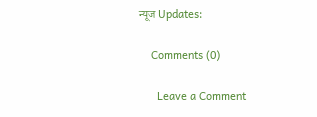न्यूज Updates:

    Comments (0)

      Leave a Comment